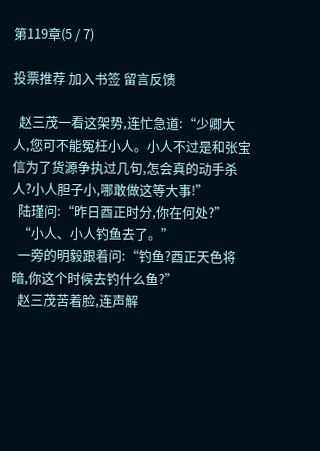第119章(5 / 7)

投票推荐 加入书签 留言反馈

  赵三茂一看这架势,连忙急道:“少卿大人,您可不能冤枉小人。小人不过是和张宝信为了货源争执过几句,怎会真的动手杀人?小人胆子小,哪敢做这等大事!”
  陆瑾问:“昨日酉正时分,你在何处?”
  “小人、小人钓鱼去了。”
  一旁的明毅跟着问:“钓鱼?酉正天色将暗,你这个时候去钓什么鱼?”
  赵三茂苦着脸,连声解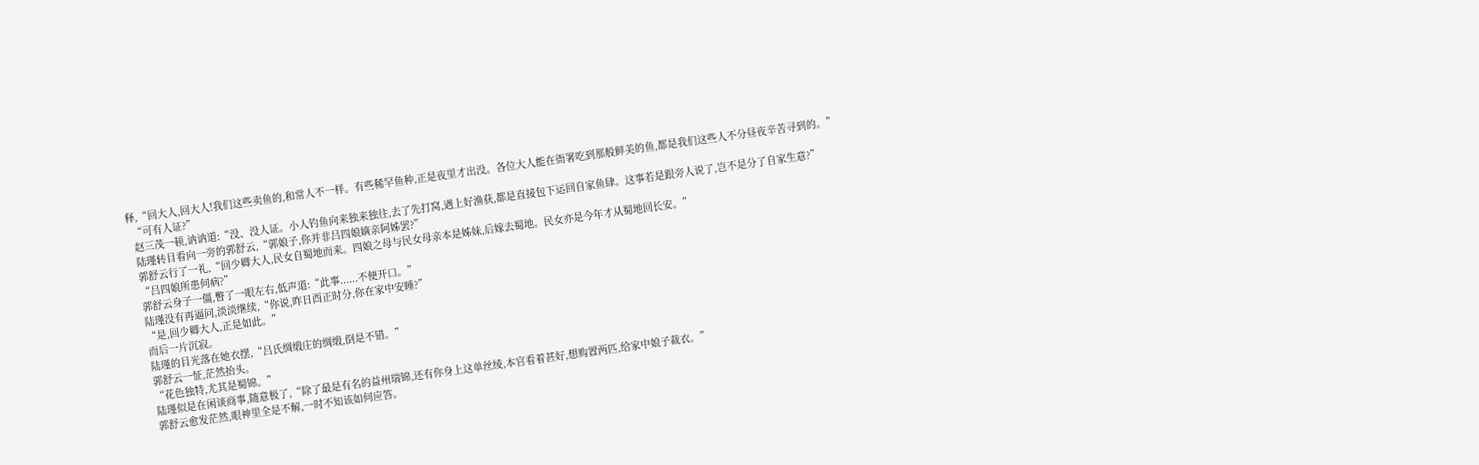释,“回大人,回大人!我们这些卖鱼的,和常人不一样。有些稀罕鱼种,正是夜里才出没。各位大人能在衙署吃到那般鲜美的鱼,都是我们这些人不分昼夜辛苦寻到的。”
  “可有人证?”
  赵三茂一顿,讷讷道:“没、没人证。小人钓鱼向来独来独往,去了先打窝,遇上好渔获,都是直接包下运回自家鱼肆。这事若是跟旁人说了,岂不是分了自家生意?”
  陆瑾转目看向一旁的郭舒云,“郭娘子,你并非吕四娘嫡亲阿姊罢?”
  郭舒云行了一礼,“回少卿大人,民女自蜀地而来。四娘之母与民女母亲本是姊妹,后嫁去蜀地。民女亦是今年才从蜀地回长安。”
  “吕四娘所患何病?”
  郭舒云身子一僵,瞥了一眼左右,低声道:“此事......不便开口。”
  陆瑾没有再逼问,淡淡继续,“你说,昨日酉正时分,你在家中安睡?”
  “是,回少卿大人,正是如此。”
  而后一片沉寂。
  陆瑾的目光落在她衣摆,“吕氏绸缎庄的绸缎,倒是不错。”
  郭舒云一怔,茫然抬头。
  “花色独特,尤其是蜀锦。”
  陆瑾似是在闲谈商事,随意极了,“除了最是有名的益州瑞锦,还有你身上这单丝绫,本官看着甚好,想购置两匹,给家中娘子裁衣。”
  郭舒云愈发茫然,眼神里全是不解,一时不知该如何应答。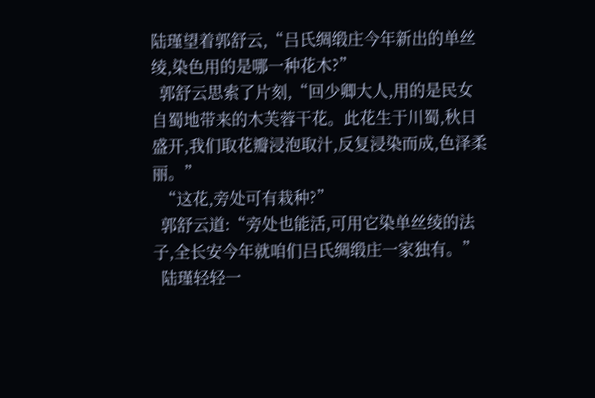陆瑾望着郭舒云,“吕氏绸缎庄今年新出的单丝绫,染色用的是哪一种花木?”
  郭舒云思索了片刻,“回少卿大人,用的是民女自蜀地带来的木芙蓉干花。此花生于川蜀,秋日盛开,我们取花瓣浸泡取汁,反复浸染而成,色泽柔丽。”
  “这花,旁处可有栽种?”
  郭舒云道:“旁处也能活,可用它染单丝绫的法子,全长安今年就咱们吕氏绸缎庄一家独有。”
  陆瑾轻轻一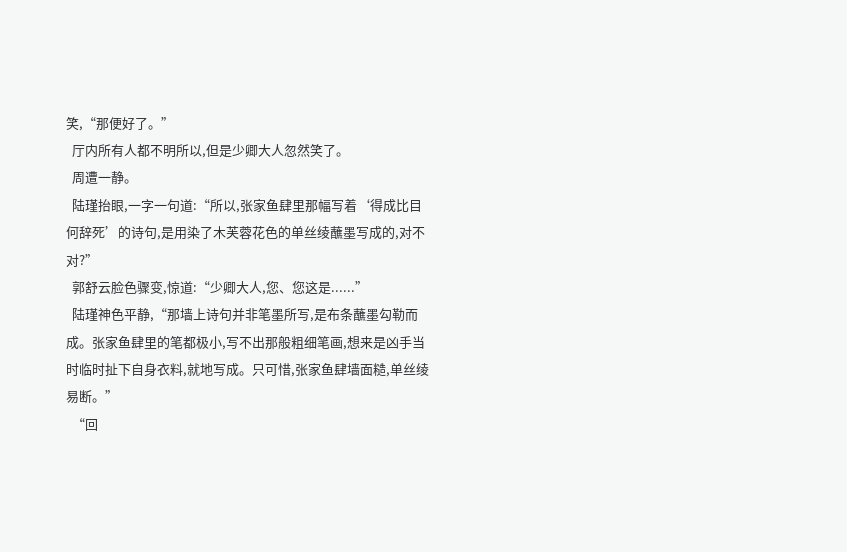笑,“那便好了。”
  厅内所有人都不明所以,但是少卿大人忽然笑了。
  周遭一静。
  陆瑾抬眼,一字一句道:“所以,张家鱼肆里那幅写着‘得成比目何辞死’的诗句,是用染了木芙蓉花色的单丝绫蘸墨写成的,对不对?”
  郭舒云脸色骤变,惊道:“少卿大人,您、您这是......”
  陆瑾神色平静,“那墙上诗句并非笔墨所写,是布条蘸墨勾勒而成。张家鱼肆里的笔都极小,写不出那般粗细笔画,想来是凶手当时临时扯下自身衣料,就地写成。只可惜,张家鱼肆墙面糙,单丝绫易断。”
  “回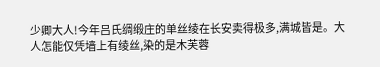少卿大人!今年吕氏绸缎庄的单丝绫在长安卖得极多,满城皆是。大人怎能仅凭墙上有绫丝,染的是木芙蓉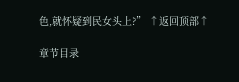色,就怀疑到民女头上?” ↑返回顶部↑

章节目录